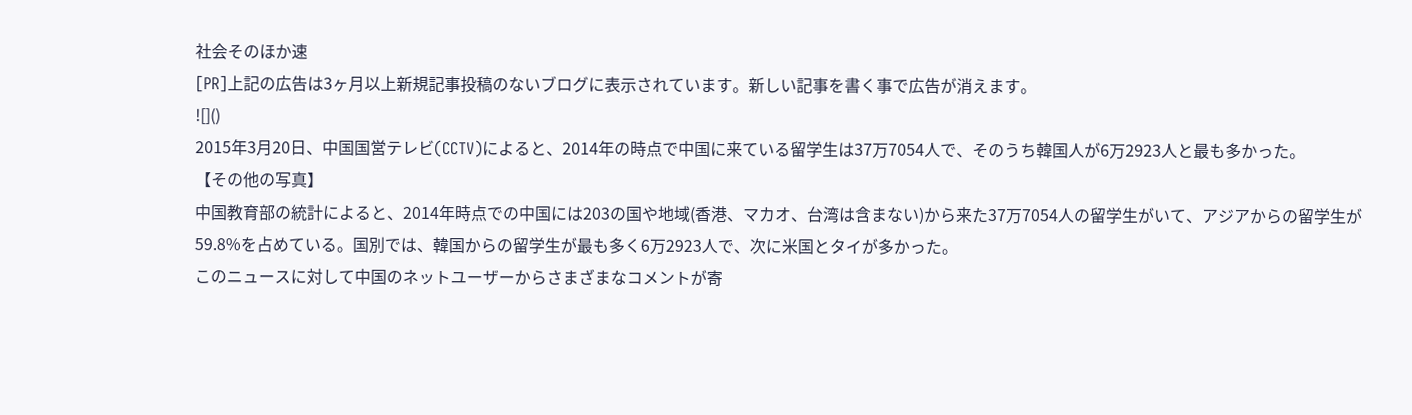社会そのほか速
[PR]上記の広告は3ヶ月以上新規記事投稿のないブログに表示されています。新しい記事を書く事で広告が消えます。
![]()
2015年3月20日、中国国営テレビ(CCTV)によると、2014年の時点で中国に来ている留学生は37万7054人で、そのうち韓国人が6万2923人と最も多かった。
【その他の写真】
中国教育部の統計によると、2014年時点での中国には203の国や地域(香港、マカオ、台湾は含まない)から来た37万7054人の留学生がいて、アジアからの留学生が59.8%を占めている。国別では、韓国からの留学生が最も多く6万2923人で、次に米国とタイが多かった。
このニュースに対して中国のネットユーザーからさまざまなコメントが寄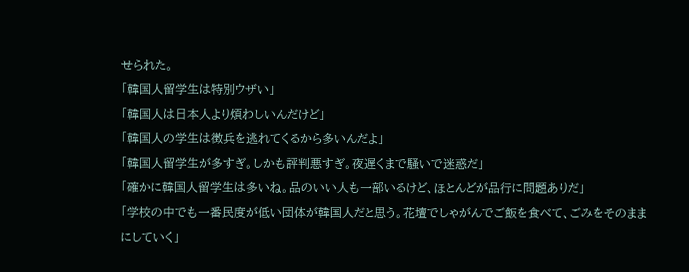せられた。
「韓国人留学生は特別ウザい」
「韓国人は日本人より煩わしいんだけど」
「韓国人の学生は徴兵を逃れてくるから多いんだよ」
「韓国人留学生が多すぎ。しかも評判悪すぎ。夜遅くまで騒いで迷惑だ」
「確かに韓国人留学生は多いね。品のいい人も一部いるけど、ほとんどが品行に問題ありだ」
「学校の中でも一番民度が低い団体が韓国人だと思う。花壇でしゃがんでご飯を食べて、ごみをそのままにしていく」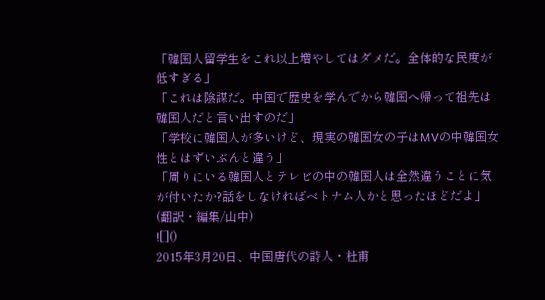「韓国人留学生をこれ以上増やしてはダメだ。全体的な民度が低すぎる」
「これは陰謀だ。中国で歴史を学んでから韓国へ帰って祖先は韓国人だと言い出すのだ」
「学校に韓国人が多いけど、現実の韓国女の子はMVの中韓国女性とはずいぶんと違う」
「周りにいる韓国人とテレビの中の韓国人は全然違うことに気が付いたか?話をしなければベトナム人かと思ったほどだよ」(翻訳・編集/山中)
![]()
2015年3月20日、中国唐代の詩人・杜甫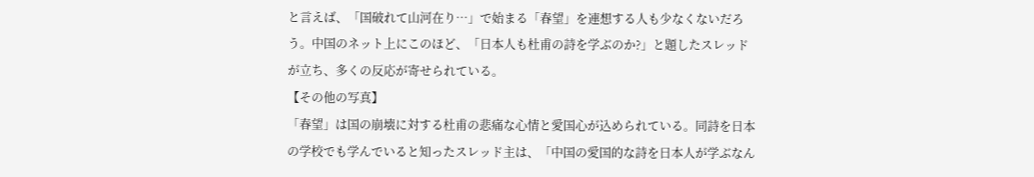と言えば、「国破れて山河在り…」で始まる「春望」を連想する人も少なくないだろう。中国のネット上にこのほど、「日本人も杜甫の詩を学ぶのか?」と題したスレッドが立ち、多くの反応が寄せられている。
【その他の写真】
「春望」は国の崩壊に対する杜甫の悲痛な心情と愛国心が込められている。同詩を日本の学校でも学んでいると知ったスレッド主は、「中国の愛国的な詩を日本人が学ぶなん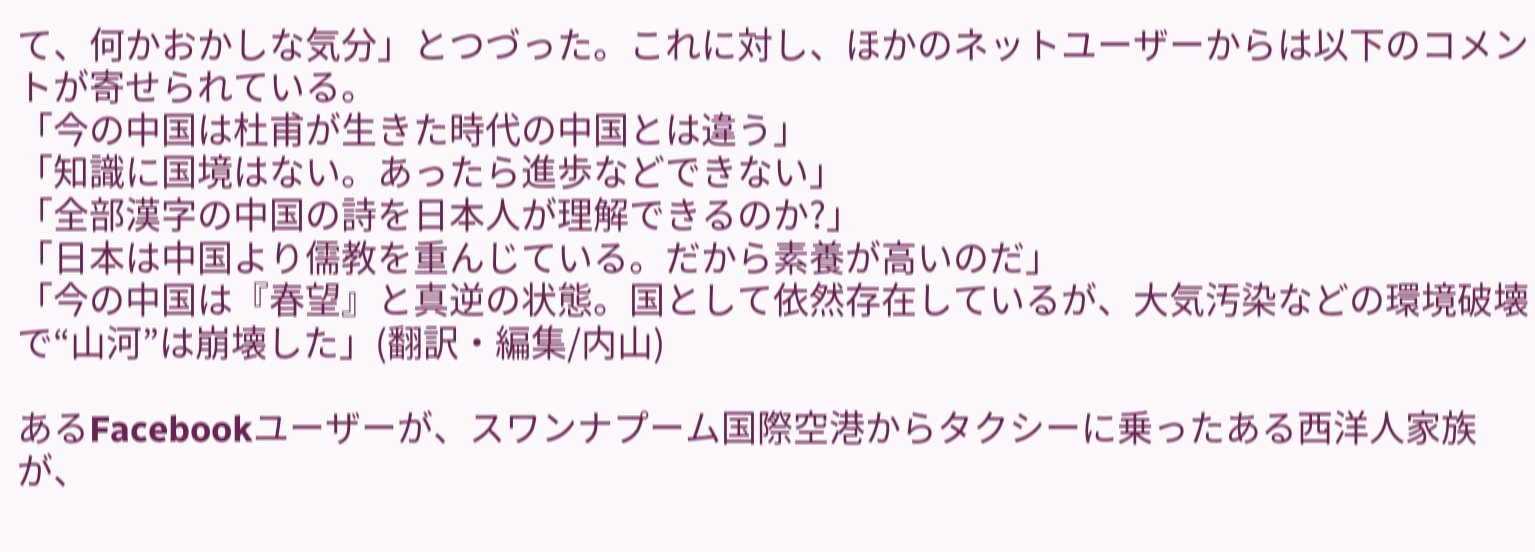て、何かおかしな気分」とつづった。これに対し、ほかのネットユーザーからは以下のコメントが寄せられている。
「今の中国は杜甫が生きた時代の中国とは違う」
「知識に国境はない。あったら進歩などできない」
「全部漢字の中国の詩を日本人が理解できるのか?」
「日本は中国より儒教を重んじている。だから素養が高いのだ」
「今の中国は『春望』と真逆の状態。国として依然存在しているが、大気汚染などの環境破壊で“山河”は崩壊した」(翻訳・編集/内山)

あるFacebookユーザーが、スワンナプーム国際空港からタクシーに乗ったある西洋人家族が、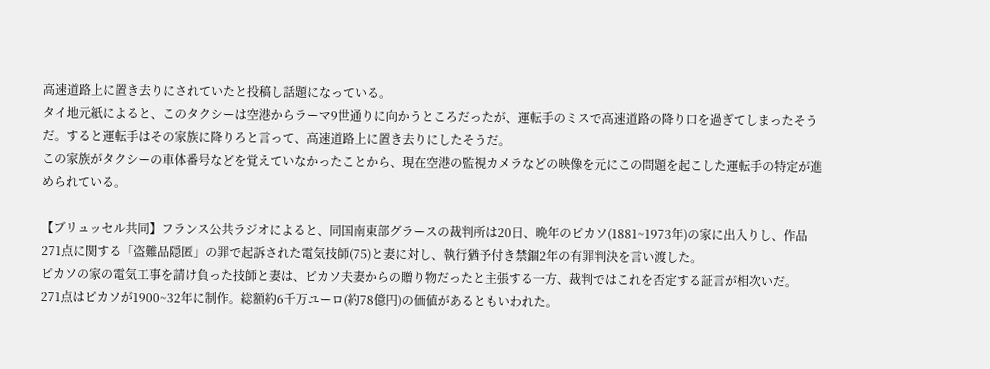高速道路上に置き去りにされていたと投稿し話題になっている。
タイ地元紙によると、このタクシーは空港からラーマ9世通りに向かうところだったが、運転手のミスで高速道路の降り口を過ぎてしまったそうだ。すると運転手はその家族に降りろと言って、高速道路上に置き去りにしたそうだ。
この家族がタクシーの車体番号などを覚えていなかったことから、現在空港の監視カメラなどの映像を元にこの問題を起こした運転手の特定が進められている。

【ブリュッセル共同】フランス公共ラジオによると、同国南東部グラースの裁判所は20日、晩年のピカソ(1881~1973年)の家に出入りし、作品271点に関する「盗難品隠匿」の罪で起訴された電気技師(75)と妻に対し、執行猶予付き禁錮2年の有罪判決を言い渡した。
ピカソの家の電気工事を請け負った技師と妻は、ピカソ夫妻からの贈り物だったと主張する一方、裁判ではこれを否定する証言が相次いだ。
271点はピカソが1900~32年に制作。総額約6千万ユーロ(約78億円)の価値があるともいわれた。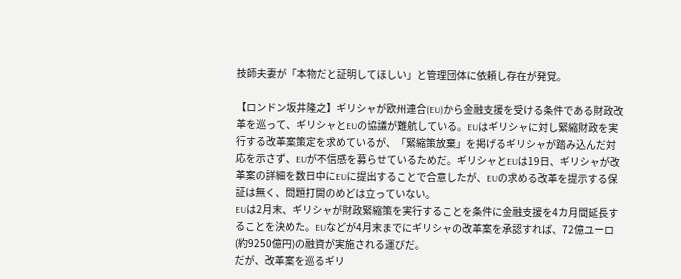技師夫妻が「本物だと証明してほしい」と管理団体に依頼し存在が発覚。

【ロンドン坂井隆之】ギリシャが欧州連合(EU)から金融支援を受ける条件である財政改革を巡って、ギリシャとEUの協議が難航している。EUはギリシャに対し緊縮財政を実行する改革案策定を求めているが、「緊縮策放棄」を掲げるギリシャが踏み込んだ対応を示さず、EUが不信感を募らせているためだ。ギリシャとEUは19日、ギリシャが改革案の詳細を数日中にEUに提出することで合意したが、EUの求める改革を提示する保証は無く、問題打開のめどは立っていない。
EUは2月末、ギリシャが財政緊縮策を実行することを条件に金融支援を4カ月間延長することを決めた。EUなどが4月末までにギリシャの改革案を承認すれば、72億ユーロ(約9250億円)の融資が実施される運びだ。
だが、改革案を巡るギリ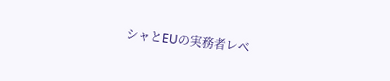シャとEUの実務者レベ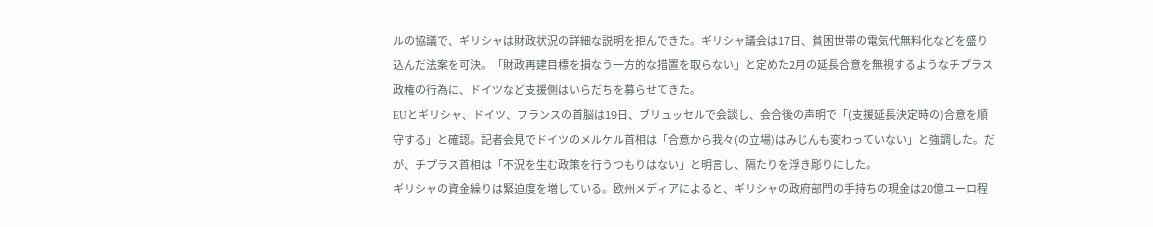ルの協議で、ギリシャは財政状況の詳細な説明を拒んできた。ギリシャ議会は17日、貧困世帯の電気代無料化などを盛り込んだ法案を可決。「財政再建目標を損なう一方的な措置を取らない」と定めた2月の延長合意を無視するようなチプラス政権の行為に、ドイツなど支援側はいらだちを募らせてきた。
EUとギリシャ、ドイツ、フランスの首脳は19日、ブリュッセルで会談し、会合後の声明で「(支援延長決定時の)合意を順守する」と確認。記者会見でドイツのメルケル首相は「合意から我々(の立場)はみじんも変わっていない」と強調した。だが、チプラス首相は「不況を生む政策を行うつもりはない」と明言し、隔たりを浮き彫りにした。
ギリシャの資金繰りは緊迫度を増している。欧州メディアによると、ギリシャの政府部門の手持ちの現金は20億ユーロ程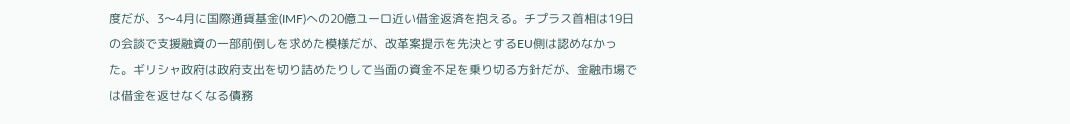度だが、3〜4月に国際通貨基金(IMF)への20億ユーロ近い借金返済を抱える。チプラス首相は19日の会談で支援融資の一部前倒しを求めた模様だが、改革案提示を先決とするEU側は認めなかった。ギリシャ政府は政府支出を切り詰めたりして当面の資金不足を乗り切る方針だが、金融市場では借金を返せなくなる債務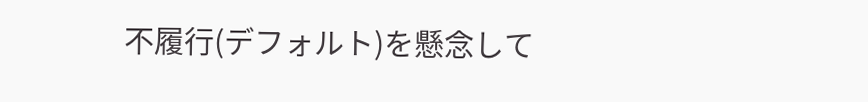不履行(デフォルト)を懸念して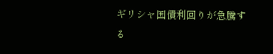ギリシャ国債利回りが急騰する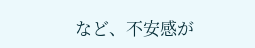など、不安感が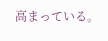高まっている。